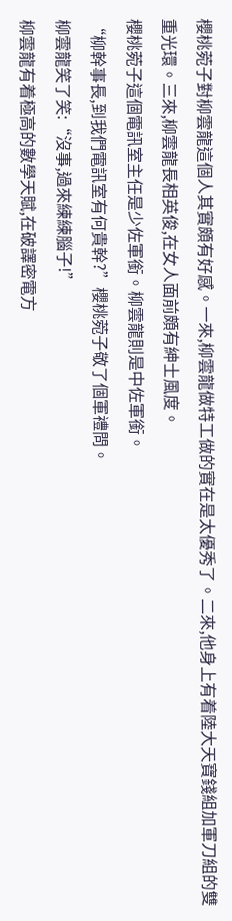櫻桃菀子對柳雲龍這個人其實頗有好感。一來,柳雲龍做特工做的實在是太優秀了。二來,他身上有着陸大天寶錢組加軍刀組的雙重光環。三來,柳雲龍長相英俊,在女人面前頗有紳士風度。
櫻桃菀子這個電訊室主任是少佐軍銜。柳雲龍則是中佐軍銜。
“柳幹事長,到我們電訊室有何貴幹?”櫻桃菀子敬了個軍禮問。
柳雲龍笑了笑:“沒事,過來練練腦子!”
柳雲龍有着極高的數學天賦,在破譯密電方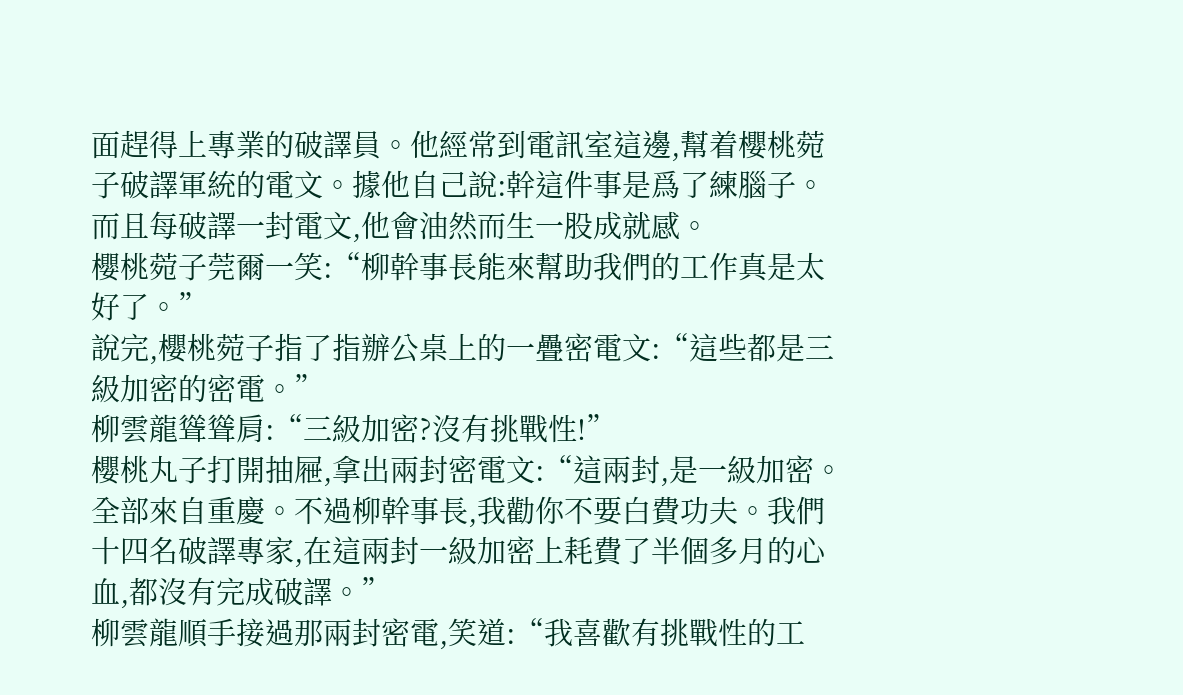面趕得上專業的破譯員。他經常到電訊室這邊,幫着櫻桃菀子破譯軍統的電文。據他自己說:幹這件事是爲了練腦子。而且每破譯一封電文,他會油然而生一股成就感。
櫻桃菀子莞爾一笑:“柳幹事長能來幫助我們的工作真是太好了。”
說完,櫻桃菀子指了指辦公桌上的一疊密電文:“這些都是三級加密的密電。”
柳雲龍聳聳肩:“三級加密?沒有挑戰性!”
櫻桃丸子打開抽屜,拿出兩封密電文:“這兩封,是一級加密。全部來自重慶。不過柳幹事長,我勸你不要白費功夫。我們十四名破譯專家,在這兩封一級加密上耗費了半個多月的心血,都沒有完成破譯。”
柳雲龍順手接過那兩封密電,笑道:“我喜歡有挑戰性的工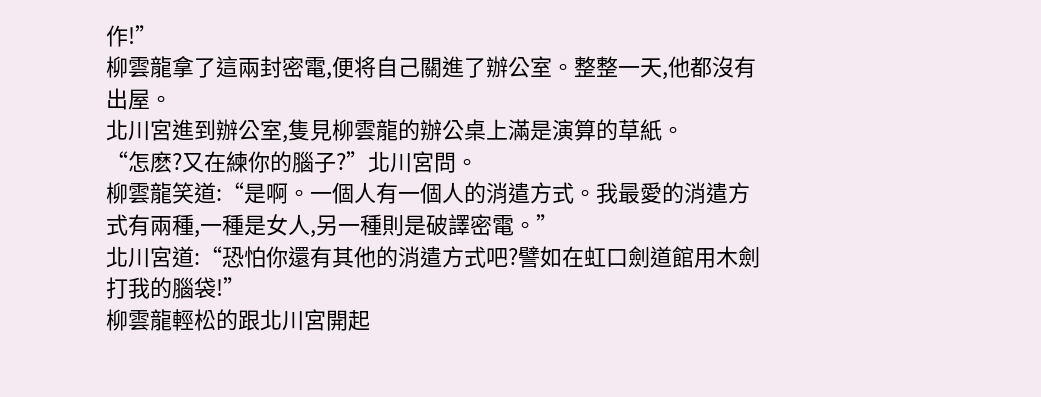作!”
柳雲龍拿了這兩封密電,便将自己關進了辦公室。整整一天,他都沒有出屋。
北川宮進到辦公室,隻見柳雲龍的辦公桌上滿是演算的草紙。
“怎麽?又在練你的腦子?”北川宮問。
柳雲龍笑道:“是啊。一個人有一個人的消遣方式。我最愛的消遣方式有兩種,一種是女人,另一種則是破譯密電。”
北川宮道:“恐怕你還有其他的消遣方式吧?譬如在虹口劍道館用木劍打我的腦袋!”
柳雲龍輕松的跟北川宮開起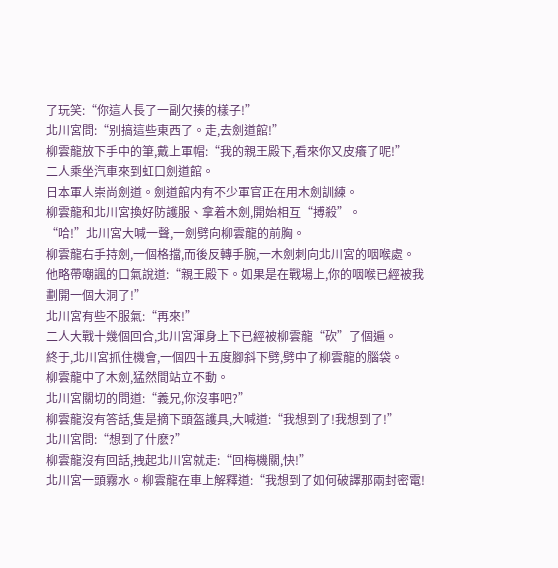了玩笑:“你這人長了一副欠揍的樣子!”
北川宮問:“别搞這些東西了。走,去劍道館!”
柳雲龍放下手中的筆,戴上軍帽:“我的親王殿下,看來你又皮癢了呢!”
二人乘坐汽車來到虹口劍道館。
日本軍人崇尚劍道。劍道館内有不少軍官正在用木劍訓練。
柳雲龍和北川宮換好防護服、拿着木劍,開始相互“搏殺”。
“哈!”北川宮大喊一聲,一劍劈向柳雲龍的前胸。
柳雲龍右手持劍,一個格擋,而後反轉手腕,一木劍刺向北川宮的咽喉處。
他略帶嘲諷的口氣說道:“親王殿下。如果是在戰場上,你的咽喉已經被我劃開一個大洞了!”
北川宮有些不服氣:“再來!”
二人大戰十幾個回合,北川宮渾身上下已經被柳雲龍“砍”了個遍。
終于,北川宮抓住機會,一個四十五度腳斜下劈,劈中了柳雲龍的腦袋。
柳雲龍中了木劍,猛然間站立不動。
北川宮關切的問道:“義兄,你沒事吧?”
柳雲龍沒有答話,隻是摘下頭盔護具,大喊道:“我想到了!我想到了!”
北川宮問:“想到了什麽?”
柳雲龍沒有回話,拽起北川宮就走:“回梅機關,快!”
北川宮一頭霧水。柳雲龍在車上解釋道:“我想到了如何破譯那兩封密電!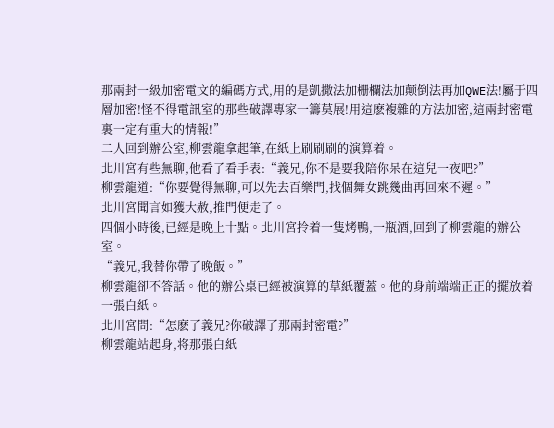那兩封一級加密電文的編碼方式,用的是凱撒法加栅欄法加颠倒法再加QWE法!屬于四層加密!怪不得電訊室的那些破譯專家一籌莫展!用這麽複雜的方法加密,這兩封密電裏一定有重大的情報!”
二人回到辦公室,柳雲龍拿起筆,在紙上刷刷刷的演算着。
北川宮有些無聊,他看了看手表:“義兄,你不是要我陪你呆在這兒一夜吧?”
柳雲龍道:“你要覺得無聊,可以先去百樂門,找個舞女跳幾曲再回來不遲。”
北川宮聞言如獲大赦,推門便走了。
四個小時後,已經是晚上十點。北川宮拎着一隻烤鴨,一瓶酒,回到了柳雲龍的辦公室。
“義兄,我替你帶了晚飯。”
柳雲龍卻不答話。他的辦公桌已經被演算的草紙覆蓋。他的身前端端正正的擺放着一張白紙。
北川宮問:“怎麽了義兄?你破譯了那兩封密電?”
柳雲龍站起身,将那張白紙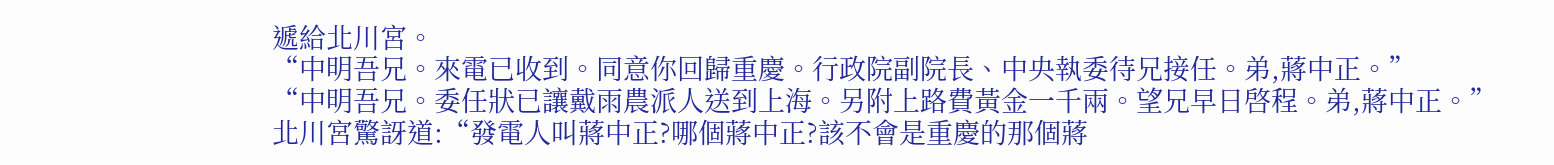遞給北川宮。
“中明吾兄。來電已收到。同意你回歸重慶。行政院副院長、中央執委待兄接任。弟,蔣中正。”
“中明吾兄。委任狀已讓戴雨農派人送到上海。另附上路費黃金一千兩。望兄早日啓程。弟,蔣中正。”
北川宮驚訝道:“發電人叫蔣中正?哪個蔣中正?該不會是重慶的那個蔣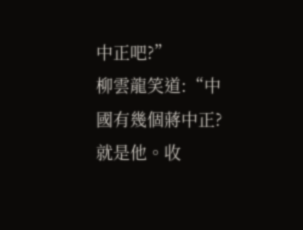中正吧?”
柳雲龍笑道:“中國有幾個蔣中正?就是他。收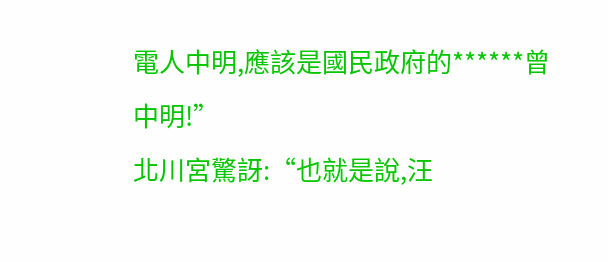電人中明,應該是國民政府的******曾中明!”
北川宮驚訝:“也就是說,汪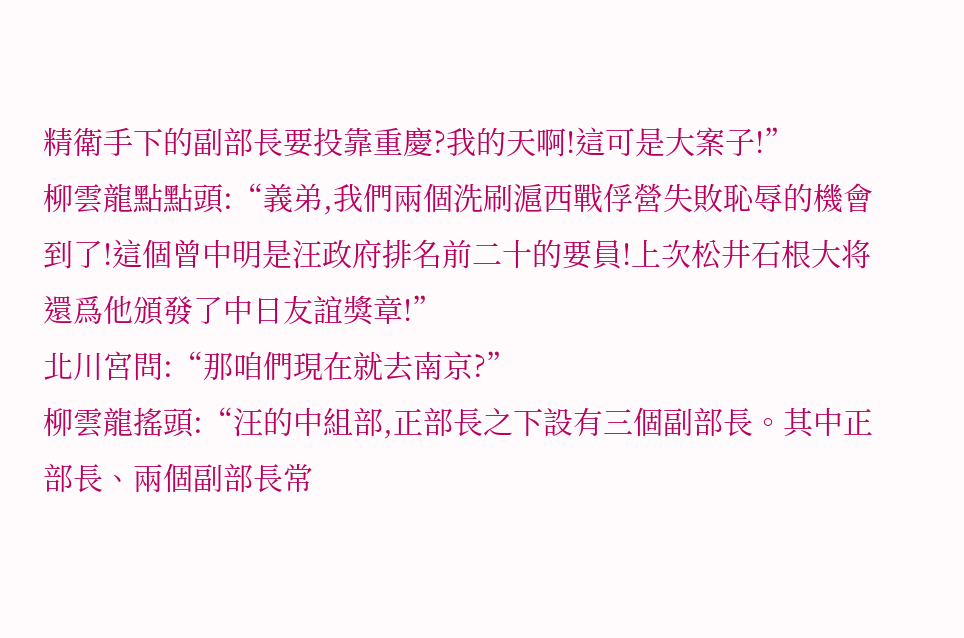精衛手下的副部長要投靠重慶?我的天啊!這可是大案子!”
柳雲龍點點頭:“義弟,我們兩個洗刷滬西戰俘營失敗恥辱的機會到了!這個曾中明是汪政府排名前二十的要員!上次松井石根大将還爲他頒發了中日友誼獎章!”
北川宮問:“那咱們現在就去南京?”
柳雲龍搖頭:“汪的中組部,正部長之下設有三個副部長。其中正部長、兩個副部長常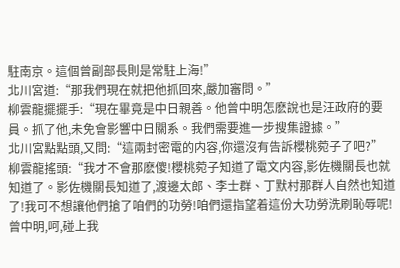駐南京。這個曾副部長則是常駐上海!”
北川宮道:“那我們現在就把他抓回來,嚴加審問。”
柳雲龍擺擺手:“現在畢竟是中日親善。他曾中明怎麽說也是汪政府的要員。抓了他,未免會影響中日關系。我們需要進一步搜集證據。”
北川宮點點頭,又問:“這兩封密電的内容,你還沒有告訴櫻桃菀子了吧?”
柳雲龍搖頭:“我才不會那麽傻!櫻桃菀子知道了電文内容,影佐機關長也就知道了。影佐機關長知道了,渡邊太郎、李士群、丁默村那群人自然也知道了!我可不想讓他們搶了咱們的功勞!咱們還指望着這份大功勞洗刷恥辱呢!曾中明,呵,碰上我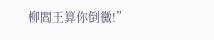柳閻王算你倒黴!”